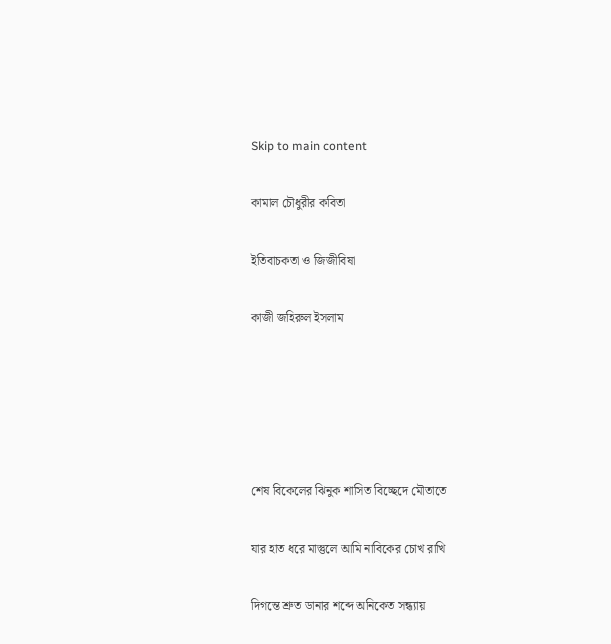Skip to main content

কামাল চৌধুরীর কবিতা

ইতিবাচকতা ও জিজীবিষা

কাজী জহিরুল ইসলাম





শেষ বিকেলের ঝিনুক শাসিত বিচ্ছেদে মৌতাতে

যার হাত ধরে মাস্তুলে আমি নাবিকের চোখ রাখি

দিগন্তে শ্রুত ডানার শব্দে অনিকেত সন্ধ্যায়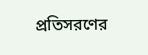প্রতিসরণের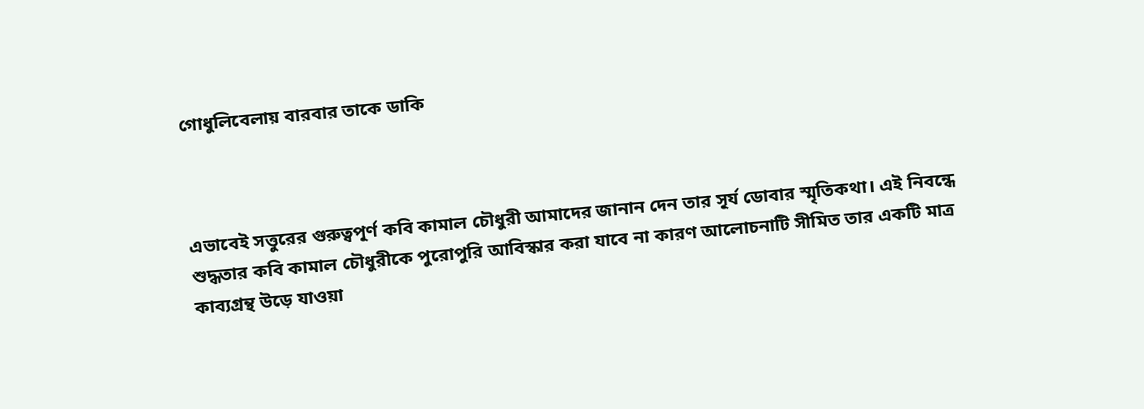গোধুলিবেলায় বারবার তাকে ডাকি



এভাবেই সত্তুরের গুরুত্বপূর্ণ কবি কামাল চৌধুরী আমাদের জানান দেন তার সূর্য ডোবার স্মৃতিকথা। এই নিবন্ধে শুদ্ধতার কবি কামাল চৌধুরীকে পুরোপুরি আবিস্কার করা যাবে না কারণ আলোচনাটি সীমিত তার একটি মাত্র কাব্যগ্রন্থ উড়ে যাওয়া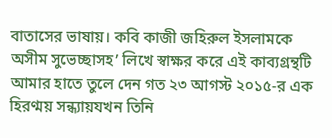বাতাসের ভাষায়। কবি কাজী জহিরুল ইসলামকে অসীম সুভেচ্ছাসহ’ লিখে স্বাক্ষর করে এই কাব্যগ্রন্থটি আমার হাতে তুলে দেন গত ২৩ আগস্ট ২০১৫-র এক হিরণ্ময় সন্ধ্যায়যখন তিনি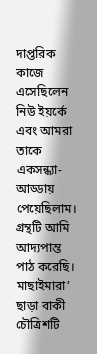দাপ্তরিক কাজে এসেছিলেন নিউ ইয়র্কে এবং আমরা তাকে একসন্ধ্যা-আড্ডায় পেয়েছিলাম। গ্রন্থটি আমি আদ্যপান্ত পাঠ করেছি। মাছাইমারা’ ছাড়া বাকী চৌত্রিশটি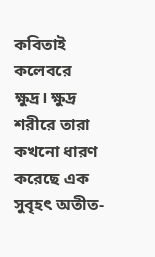কবিতাই কলেবরে ক্ষুদ্র। ক্ষুদ্র শরীরে তারা কখনো ধারণ করেছে এক সুবৃহৎ অতীত-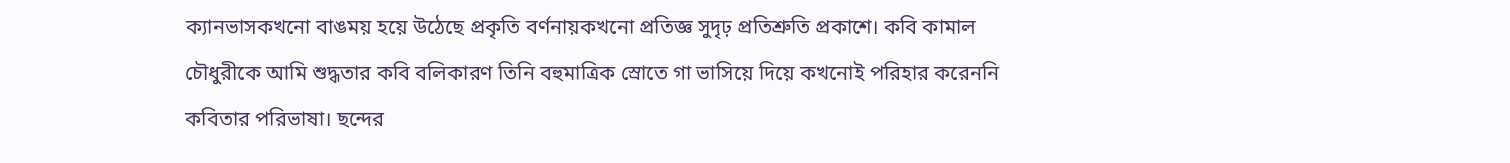ক্যানভাসকখনো বাঙময় হয়ে উঠেছে প্রকৃতি বর্ণনায়কখনো প্রতিজ্ঞ সুদৃঢ় প্রতিশ্রুতি প্রকাশে। কবি কামাল চৌধুরীকে আমি শুদ্ধতার কবি বলিকারণ তিনি বহুমাত্রিক স্রোতে গা ভাসিয়ে দিয়ে কখনোই পরিহার করেননি কবিতার পরিভাষা। ছন্দের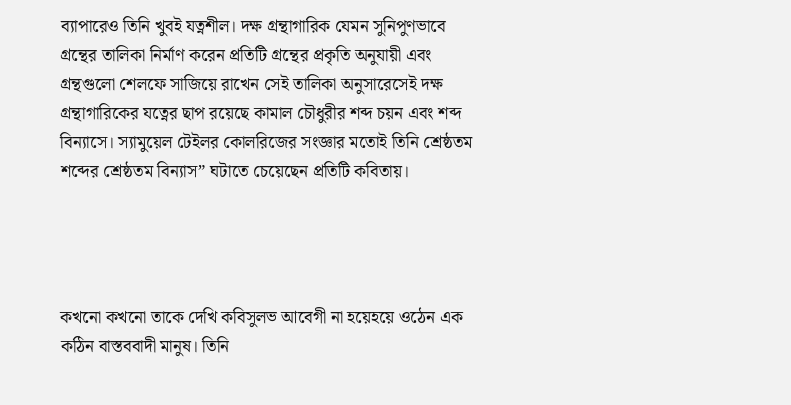ব্যাপারেও তিনি খুবই যত্নশীল। দক্ষ গ্রন্থাগারিক যেমন সুনিপুণভাবে গ্রন্থের তালিকা নির্মাণ করেন প্রতিটি গ্রন্থের প্রকৃতি অনুযায়ী এবং গ্রন্থগুলো শেলফে সাজিয়ে রাখেন সেই তালিকা অনুসারেসেই দক্ষ গ্রন্থাগারিকের যত্নের ছাপ রয়েছে কামাল চৌধুরীর শব্দ চয়ন এবং শব্দ বিন্যাসে। স্যামুয়েল টেইলর কোলরিজের সংজ্ঞার মতোই তিনি শ্রেষ্ঠতম শব্দের শ্রেষ্ঠতম বিন্যাস” ঘটাতে চেয়েছেন প্রতিটি কবিতায়।




কখনো কখনো তাকে দেখি কবিসুলভ আবেগী না হয়েহয়ে ওঠেন এক কঠিন বাস্তববাদী মানুষ। তিনি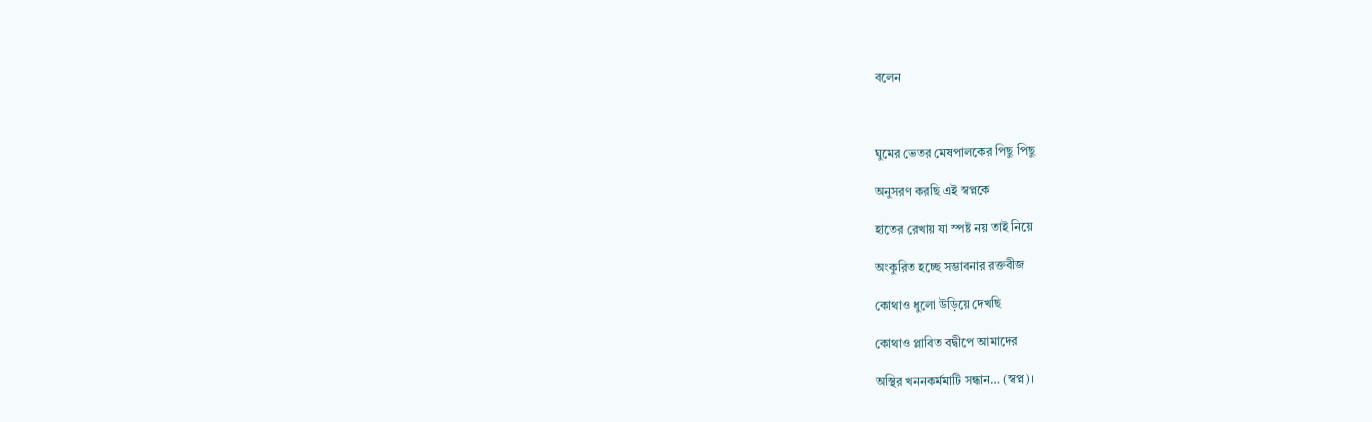বলেন



ঘুমের ভেতর মেষপালকের পিছু পিছু

অনুসরণ করছি এই স্বপ্নকে

হাতের রেখায় যা স্পষ্ট নয় তাই নিয়ে

অংকুরিত হচ্ছে সম্ভাবনার রক্তবীজ

কোথাও ধুলো উড়িয়ে দেখছি

কোথাও প্লাবিত বদ্বীপে আমাদের

অস্থির খননকর্মমাটি সন্ধান… (স্বপ্ন)।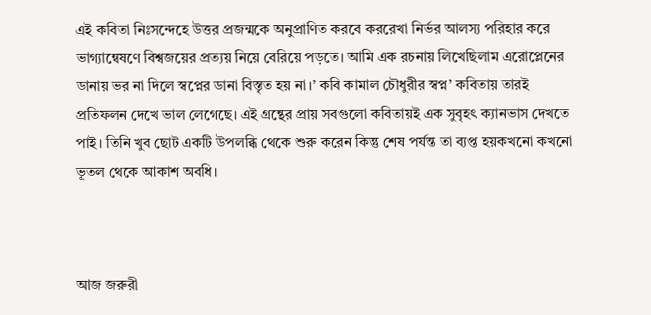এই কবিতা নিঃসন্দেহে উত্তর প্রজন্মকে অনুপ্রাণিত করবে কররেখা নির্ভর আলস্য পরিহার করে ভাগ্যান্বেষণে বিশ্বজয়ের প্রত্যয় নিয়ে বেরিয়ে পড়তে। আমি এক রচনায় লিখেছিলাম এরোপ্লেনের ডানায় ভর না দিলে স্বপ্নের ডানা বিস্তৃত হয় না।’ কবি কামাল চৌধুরীর স্বপ্ন’ কবিতায় তারই প্রতিফলন দেখে ভাল লেগেছে। এই গ্রন্থের প্রায় সবগুলো কবিতায়ই এক সুবৃহৎ ক্যানভাস দেখতে পাই। তিনি খুব ছোট একটি উপলব্ধি থেকে শুরু করেন কিন্তু শেষ পর্যন্ত তা ব্যপ্ত হয়কখনো কখনো ভূতল থেকে আকাশ অবধি।



আজ জরুরী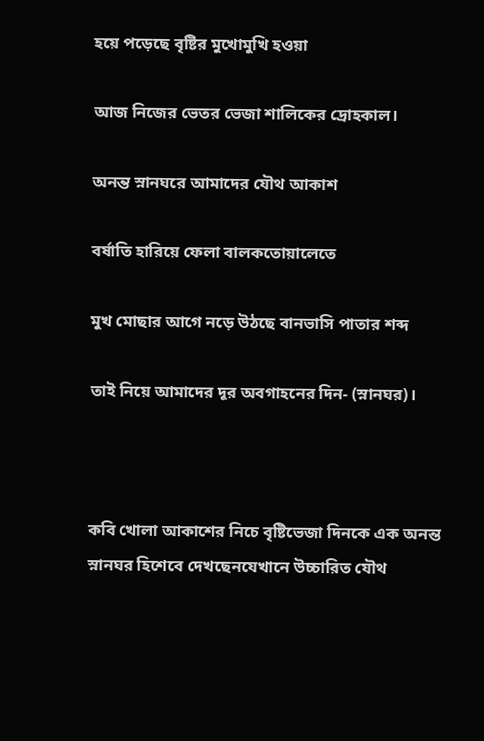হয়ে পড়েছে বৃষ্টির মুখোমুখি হওয়া

আজ নিজের ভেতর ভেজা শালিকের দ্রোহকাল।

অনন্ত স্নানঘরে আমাদের যৌথ আকাশ

বর্ষাতি হারিয়ে ফেলা বালকতোয়ালেতে

মুখ মোছার আগে নড়ে উঠছে বানভাসি পাতার শব্দ

তাই নিয়ে আমাদের দূর অবগাহনের দিন- (স্নানঘর)।



কবি খোলা আকাশের নিচে বৃষ্টিভেজা দিনকে এক অনন্ত স্নানঘর হিশেবে দেখছেনযেখানে উচ্চারিত যৌথ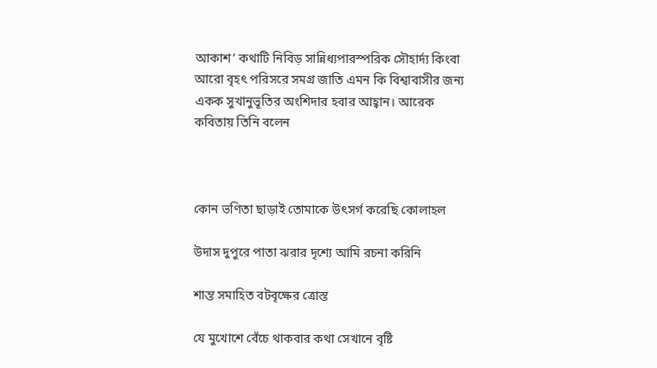আকাশ’ কথাটি নিবিড় সান্নিধ্যপারস্পরিক সৌহার্দ্য কিংবা আরো বৃহৎ পরিসরে সমগ্র জাতি এমন কি বিশ্বাবাসীর জন্য একক সুখানুভূতির অংশিদার হবার আহ্বান। আরেক কবিতায় তিনি বলেন



কোন ভণিতা ছাড়াই তোমাকে উৎসর্গ করেছি কোলাহল

উদাস দুপুরে পাতা ঝরার দৃশ্যে আমি রচনা করিনি

শান্ত সমাহিত বটবৃক্ষের ত্রোস্ত

যে মুখোশে বেঁচে থাকবার কথা সেখানে বৃষ্টি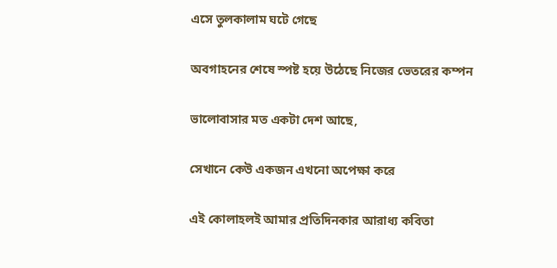এসে তুলকালাম ঘটে গেছে

অবগাহনের শেষে স্পষ্ট হয়ে উঠেছে নিজের ভেতরের কম্পন

ভালোবাসার মত একটা দেশ আছে,

সেখানে কেউ একজন এখনো অপেক্ষা করে

এই কোলাহলই আমার প্রতিদিনকার আরাধ্য কবিতা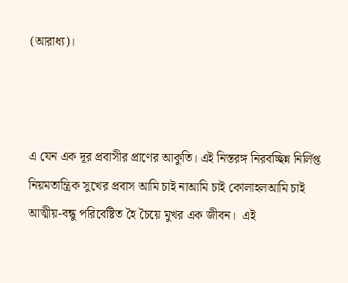(আরাধ্য)।



এ যেন এক দূর প্রবাসীর প্রাণের আকুতি। এই নিস্তরঙ্গ নিরবচ্ছিন্ন নির্লিপ্ত নিয়মতান্ত্রিক সুখের প্রবাস আমি চাই নাআমি চাই কোলাহলআমি চাই আত্মীয়-বন্ধু পরিবেষ্টিত হৈ চৈয়ে মুখর এক জীবন।  এই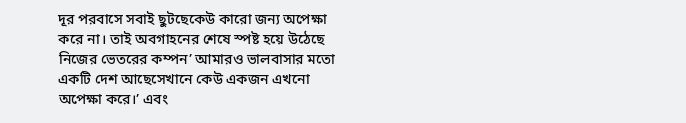দূর পরবাসে সবাই ছুটছেকেউ কারো জন্য অপেক্ষা করে না। তাই অবগাহনের শেষে স্পষ্ট হয়ে উঠেছে নিজের ভেতরের কম্পন’ আমারও ভালবাসার মতো একটি দেশ আছেসেখানে কেউ একজন এখনো অপেক্ষা করে।’ এবং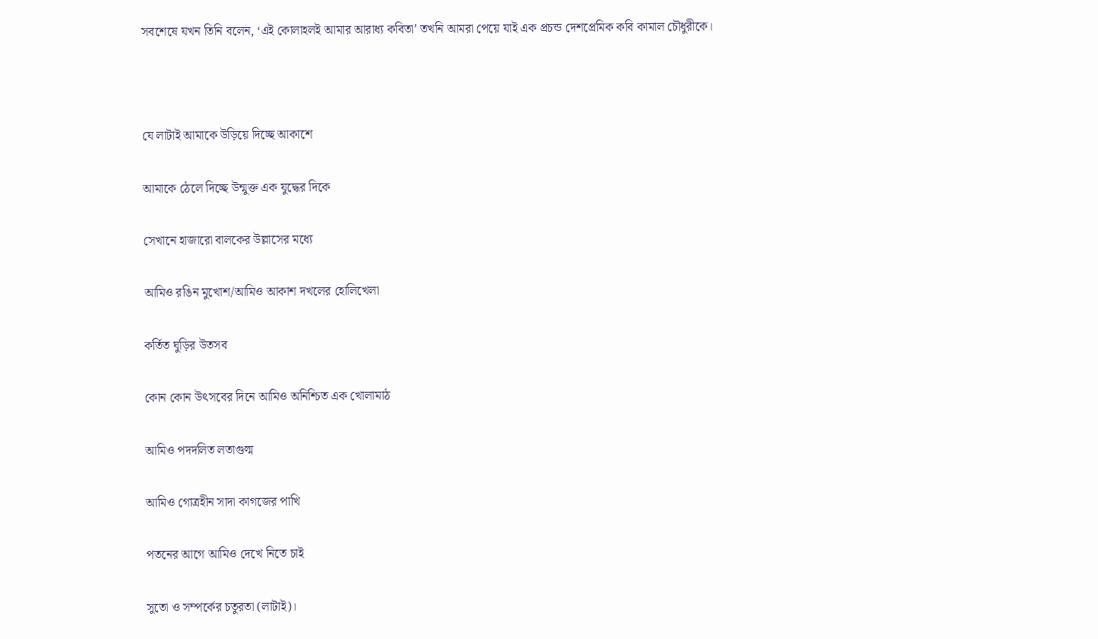সবশেষে যখন তিনি বলেন, ‘এই কোলাহলই আমার আরাধ্য কবিতা’ তখনি আমরা পেয়ে যাই এক প্রচন্ড দেশপ্রেমিক কবি কামাল চৌধুরীকে।



যে লাটাই আমাকে উড়িয়ে দিচ্ছে আকাশে

আমাকে ঠেলে দিচ্ছে উন্মুক্ত এক যুদ্ধের দিকে

সেখানে হাজারো বালকের উল্লাসের মধ্যে

আমিও রঙিন মুখোশ/আমিও আকাশ দখলের হোলিখেলা

কর্তিত ঘুড়ির উতসব

কোন কোন উৎসবের দিনে আমিও অনিশ্চিত এক খোলামাঠ

আমিও পদদলিত লতাগুল্ম

আমিও গোত্রহীন সাদা কাগজের পাখি

পতনের আগে আমিও দেখে নিতে চাই

সুতো ও সম্পর্কের চতুরতা (লাটাই)।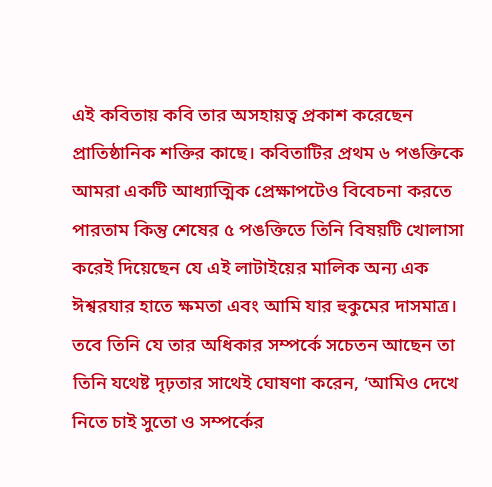এই কবিতায় কবি তার অসহায়ত্ব প্রকাশ করেছেন প্রাতিষ্ঠানিক শক্তির কাছে। কবিতাটির প্রথম ৬ পঙক্তিকে আমরা একটি আধ্যাত্মিক প্রেক্ষাপটেও বিবেচনা করতে পারতাম কিন্তু শেষের ৫ পঙক্তিতে তিনি বিষয়টি খোলাসা করেই দিয়েছেন যে এই লাটাইয়ের মালিক অন্য এক ঈশ্বরযার হাতে ক্ষমতা এবং আমি যার হুকুমের দাসমাত্র। তবে তিনি যে তার অধিকার সম্পর্কে সচেতন আছেন তা তিনি যথেষ্ট দৃঢ়তার সাথেই ঘোষণা করেন, ‘আমিও দেখে নিতে চাই সুতো ও সম্পর্কের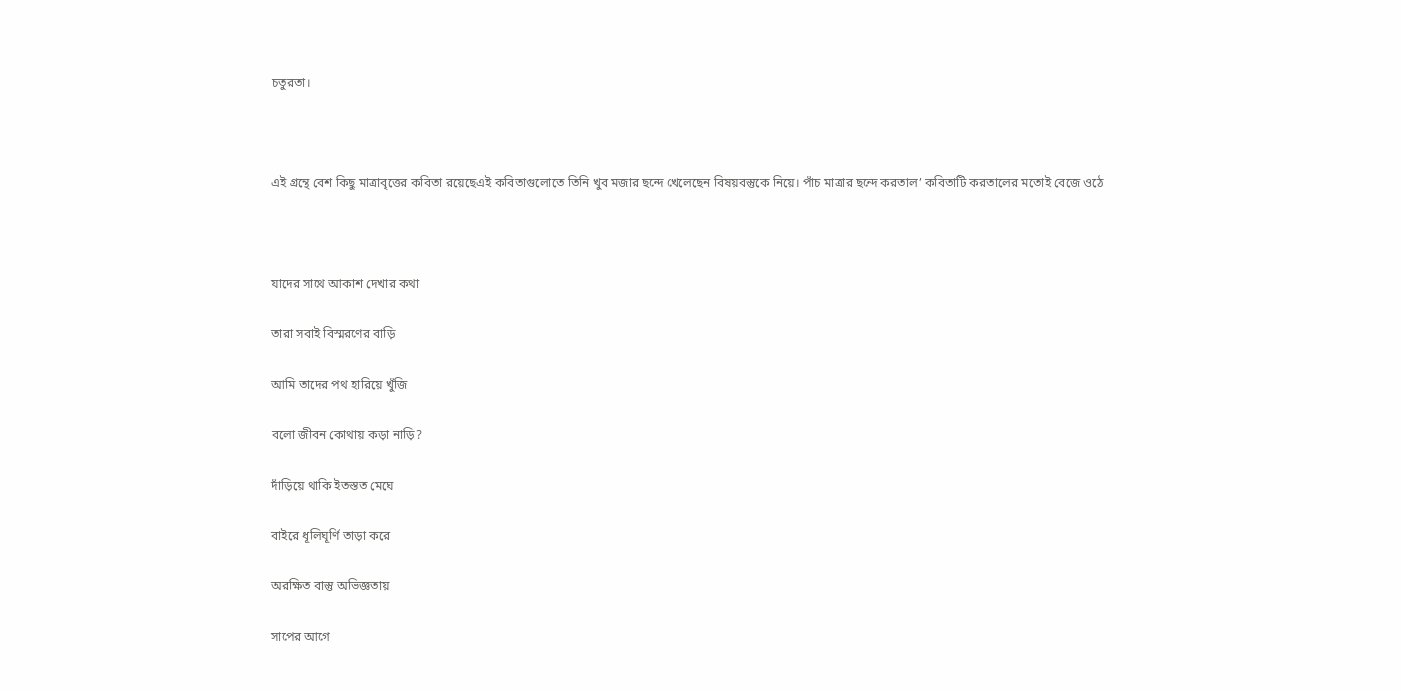চতুরতা।



এই গ্রন্থে বেশ কিছু মাত্রাবৃত্তের কবিতা রয়েছেএই কবিতাগুলোতে তিনি খুব মজার ছন্দে খেলেছেন বিষয়বস্তুকে নিয়ে। পাঁচ মাত্রার ছন্দে করতাল’ কবিতাটি করতালের মতোই বেজে ওঠে



যাদের সাথে আকাশ দেখার কথা

তারা সবাই বিস্মরণের বাড়ি

আমি তাদের পথ হারিয়ে খুঁজি

বলো জীবন কোথায় কড়া নাড়ি?

দাঁড়িয়ে থাকি ইতস্তত মেঘে

বাইরে ধূলিঘূর্ণি তাড়া করে

অরক্ষিত বাস্তু অভিজ্ঞতায়

সাপের আগে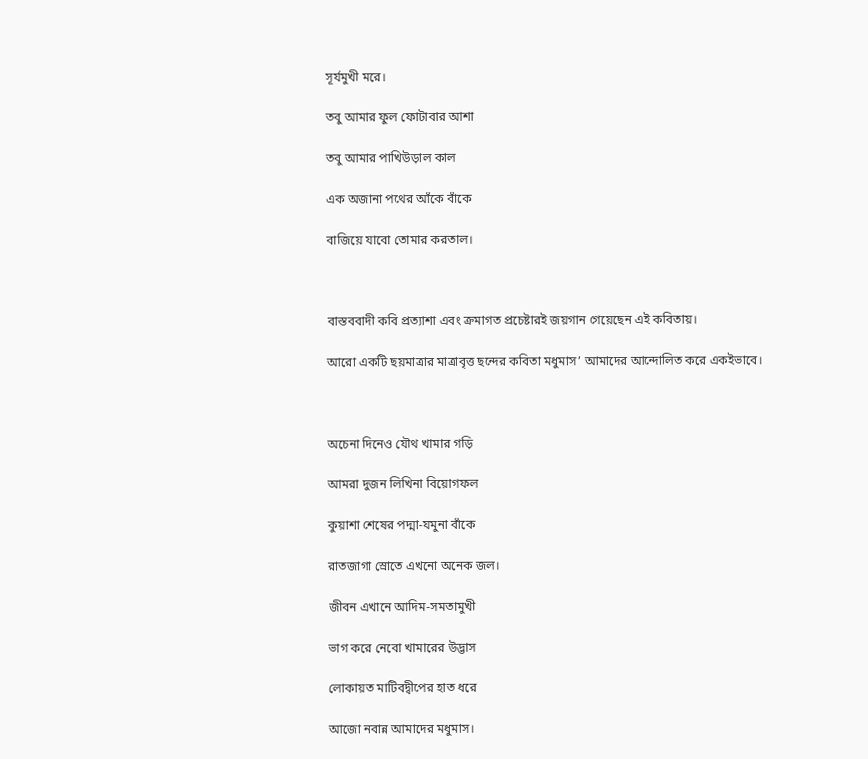সূর্যমুখী মরে।

তবু আমার ফুল ফোটাবার আশা

তবু আমার পাখিউড়াল কাল

এক অজানা পথের আঁকে বাঁকে

বাজিয়ে যাবো তোমার করতাল।



বাস্তববাদী কবি প্রত্যাশা এবং ক্রমাগত প্রচেষ্টারই জয়গান গেয়েছেন এই কবিতায়।

আরো একটি ছয়মাত্রার মাত্রাবৃত্ত ছন্দের কবিতা মধুমাস’ আমাদের আন্দোলিত করে একইভাবে।



অচেনা দিনেও যৌথ খামার গড়ি

আমরা দুজন লিখিনা বিয়োগফল

কুয়াশা শেষের পদ্মা-যমুনা বাঁকে

রাতজাগা স্রোতে এখনো অনেক জল।

জীবন এখানে আদিম-সমতামুখী

ভাগ করে নেবো খামারের উদ্ভাস

লোকায়ত মাটিবদ্বীপের হাত ধরে

আজো নবান্ন আমাদের মধুমাস।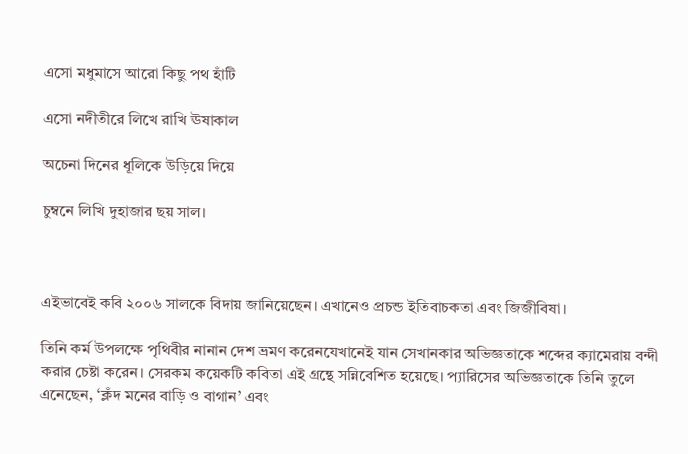এসো মধুমাসে আরো কিছু পথ হাঁটি

এসো নদীতীরে লিখে রাখি ঊষাকাল

অচেনা দিনের ধূলিকে উড়িয়ে দিয়ে

চুম্বনে লিখি দুহাজার ছয় সাল।



এইভাবেই কবি ২০০৬ সালকে বিদায় জানিয়েছেন। এখানেও প্রচন্ড ইতিবাচকতা এবং জিজীবিষা।

তিনি কর্ম উপলক্ষে পৃথিবীর নানান দেশ ভ্রমণ করেনযেখানেই যান সেখানকার অভিজ্ঞতাকে শব্দের ক্যামেরায় বন্দী করার চেষ্টা করেন। সেরকম কয়েকটি কবিতা এই গ্রন্থে সন্নিবেশিত হয়েছে। প্যারিসের অভিজ্ঞতাকে তিনি তুলে এনেছেন, ‘ক্লঁদ মনের বাড়ি ও বাগান’ এবং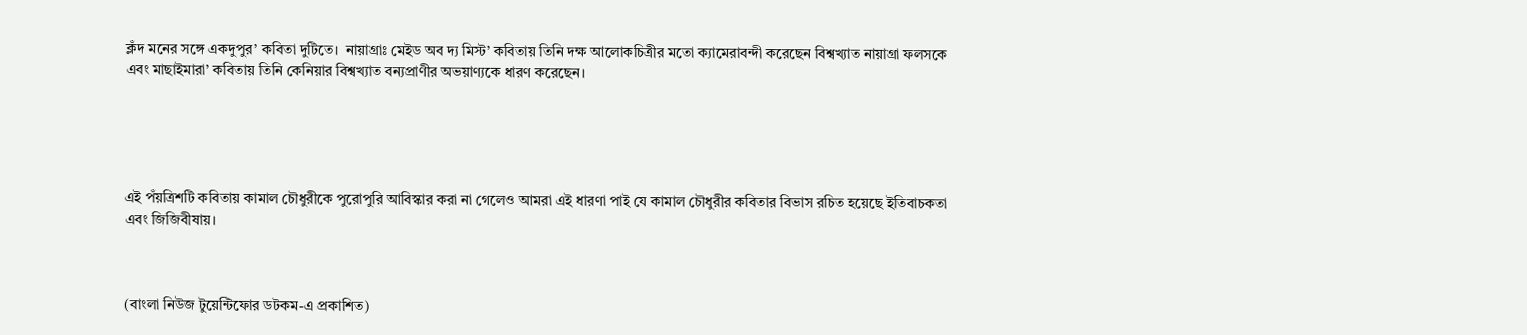ক্লঁদ মনের সঙ্গে একদুপুর’ কবিতা দুটিতে।  নায়াগ্রাঃ মেইড অব দ্য মিস্ট’ কবিতায় তিনি দক্ষ আলোকচিত্রীর মতো ক্যামেরাবন্দী করেছেন বিশ্বখ্যাত নায়াগ্রা ফলসকে এবং মাছাইমারা’ কবিতায় তিনি কেনিয়ার বিশ্বখ্যাত বন্যপ্রাণীর অভয়াণ্যকে ধারণ করেছেন।





এই পঁয়ত্রিশটি কবিতায় কামাল চৌধুরীকে পুরোপুরি আবিস্কার করা না গেলেও আমরা এই ধারণা পাই যে কামাল চৌধুরীর কবিতার বিভাস রচিত হয়েছে ইতিবাচকতা এবং জিজিবীষায়।



(বাংলা নিউজ টুয়েন্টিফোর ডটকম-এ প্রকাশিত)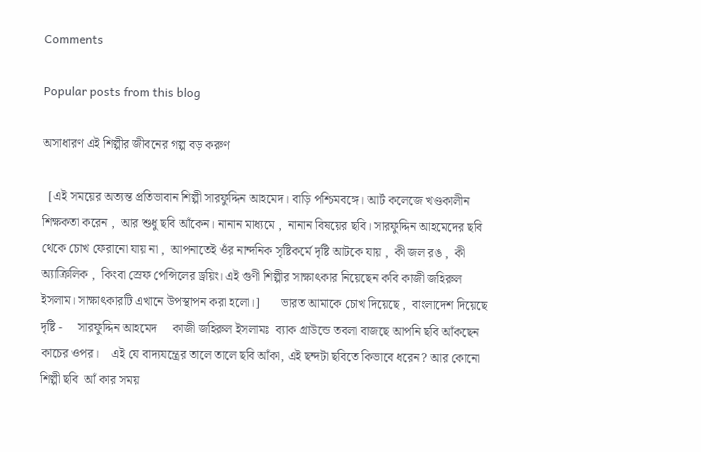Comments

Popular posts from this blog

অসাধারণ এই শিল্পীর জীবনের গল্প বড় করুণ

  [এই সময়ের অত্যন্ত প্রতিভাবান শিল্পী সারফুদ্দিন আহমেদ। বাড়ি পশ্চিমবঙ্গে। আর্ট কলেজে খণ্ডকালীন শিক্ষকতা করেন ,  আর শুধু ছবি আঁকেন। নানান মাধ্যমে ,  নানান বিষয়ের ছবি। সারফুদ্দিন আহমেদের ছবি থেকে চোখ ফেরানো যায় না ,  আপনাতেই ওঁর নান্দনিক সৃষ্টিকর্মে দৃষ্টি আটকে যায় ,  কী জল রঙ ,  কী অ্যাক্রিলিক ,  কিংবা স্রেফ পেন্সিলের ড্রয়িং। এই গুণী শিল্পীর সাক্ষাৎকার নিয়েছেন কবি কাজী জহিরুল ইসলাম। সাক্ষাৎকারটি এখানে উপস্থাপন করা হলো।]       ভারত আমাকে চোখ দিয়েছে ,  বাংলাদেশ দিয়েছে দৃষ্টি -     সারফুদ্দিন আহমেদ     কাজী জহিরুল ইসলামঃ  ব্যাক গ্রাউন্ডে তবলা বাজছে আপনি ছবি আঁকছেন কাচের ওপর।    এই যে বাদ্যযন্ত্রের তালে তালে ছবি আঁকা, এই ছন্দটা ছবিতে কিভাবে ধরেন? আর কোনো শিল্পী ছবি  আঁ কার সময়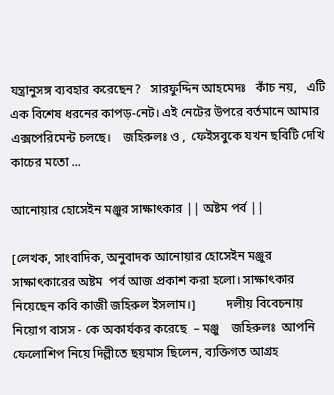যন্ত্রানুসঙ্গ ব্যবহার করেছেন?   সারফুদ্দিন আহমেদঃ   কাঁচ নয়,   এটি এক বিশেষ ধরনের কাপড়-নেট। এই নেটের উপরে বর্তমানে আমার এক্সপেরিমেন্ট চলছে।    জহিরুলঃ ও ,  ফেইসবুকে যখন ছবিটি দেখি কাচের মতো ...

আনোয়ার হোসেইন মঞ্জুর সাক্ষাৎকার || অষ্টম পর্ব ||

[লেখক, সাংবাদিক, অনুবাদক আনোয়ার হোসেইন মঞ্জুর সাক্ষাৎকারের অষ্টম  পর্ব আজ প্রকাশ করা হলো। সাক্ষাৎকার নিয়েছেন কবি কাজী জহিরুল ইসলাম।]          দলীয় বিবেচনায় নিয়োগ বাসস - কে অকার্যকর করেছে  – মঞ্জু    জহিরুলঃ  আপনি ফেলোশিপ নিয়ে দিল্লীতে ছয়মাস ছিলেন, ব্যক্তিগত আগ্রহ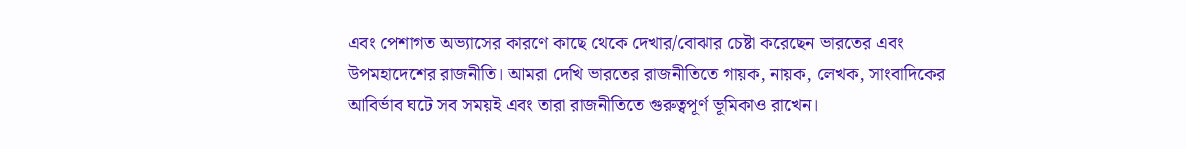এবং পেশাগত অভ্যাসের কারণে কাছে থেকে দেখার/বোঝার চেষ্টা করেছেন ভারতের এবং উপমহাদেশের রাজনীতি। আমরা দেখি ভারতের রাজনীতিতে গায়ক, নায়ক, লেখক, সাংবাদিকের আবির্ভাব ঘটে সব সময়ই এবং তারা রাজনীতিতে গুরুত্বপূর্ণ ভূমিকাও রাখেন।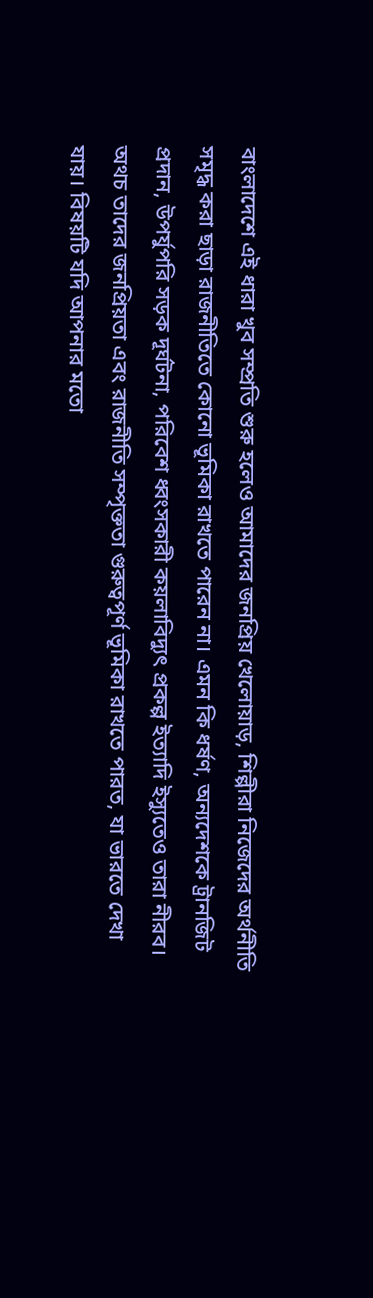বাংলাদেশে এই ধারা খুব সম্প্রতি শুরু হলেও আমাদের জনপ্রিয় খেলোয়াড়, শিল্পীরা নিজেদের অর্থনীতি সমৃদ্ধ করা ছাড়া রাজনীতিতে কোনো ভূমিকা রাখতে পারেন না। এমন কি ধর্ষণ, অন্যদেশকে ট্রানজিট প্রদান, উপর্যুপরি সড়ক দূর্ঘটনা, পরিবেশ ধ্বংসকারী কয়লাবিদ্যুৎ প্রকল্প ইত্যাদি ইস্যুতেও তারা নীরব। অথচ তাদের জনপ্রিয়তা এবং রাজনীতি সম্পৃক্ততা গুরুত্বপূর্ণ ভূমিকা রাখতে পারত, যা ভারতে দেখা যায়। বিষয়টি যদি আপনার মতো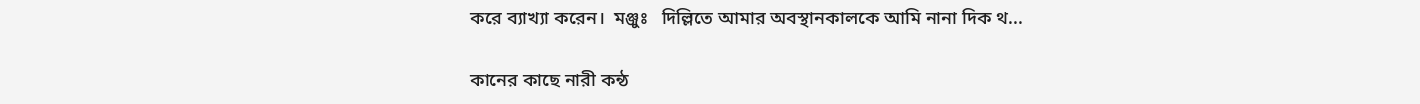করে ব্যাখ্যা করেন।  মঞ্জুঃ   দিল্লিতে আমার অবস্থানকালকে আমি নানা দিক থ...

কানের কাছে নারী কন্ঠ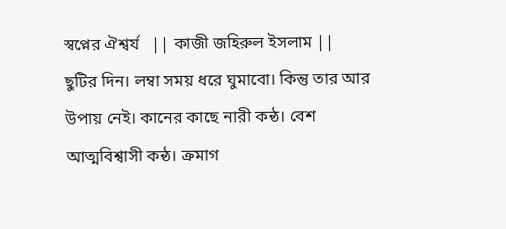স্বপ্নের ঐশ্বর্য   || কাজী জহিরুল ইসলাম ||   ছুটির দিন। লম্বা সময় ধরে ঘুমাবো। কিন্তু তার আর উপায় নেই। কানের কাছে নারী কন্ঠ। বেশ আত্মবিশ্বাসী কন্ঠ। ক্রমাগ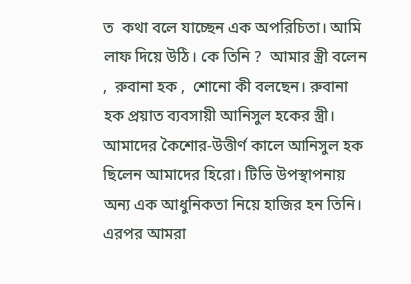ত  কথা বলে যাচ্ছেন এক অপরিচিতা। আমি লাফ দিয়ে উঠি। কে তিনি ?  আমার স্ত্রী বলেন ,  রুবানা হক ,  শোনো কী বলছেন। রুবানা হক প্রয়াত ব্যবসায়ী আনিসুল হকের স্ত্রী। আমাদের কৈশোর-উত্তীর্ণ কালে আনিসুল হক ছিলেন আমাদের হিরো। টিভি উপস্থাপনায় অন্য এক আধুনিকতা নিয়ে হাজির হন তিনি। এরপর আমরা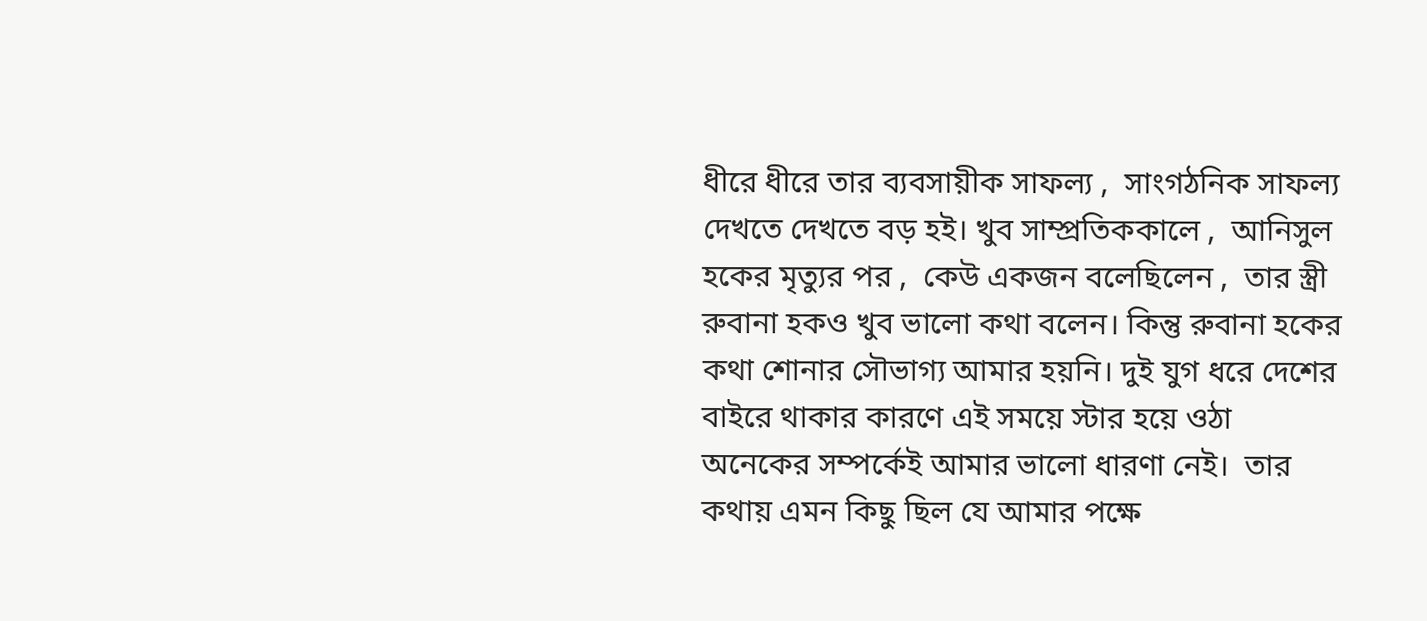ধীরে ধীরে তার ব্যবসায়ীক সাফল্য ,  সাংগঠনিক সাফল্য দেখতে দেখতে বড় হই। খুব সাম্প্রতিককালে ,  আনিসুল হকের মৃত্যুর পর ,  কেউ একজন বলেছিলেন ,  তার স্ত্রী রুবানা হকও খুব ভালো কথা বলেন। কিন্তু রুবানা হকের কথা শোনার সৌভাগ্য আমার হয়নি। দুই যুগ ধরে দেশের বাইরে থাকার কারণে এই সময়ে স্টার হয়ে ওঠা অনেকের সম্পর্কেই আমার ভালো ধারণা নেই।  তার কথায় এমন কিছু ছিল যে আমার পক্ষে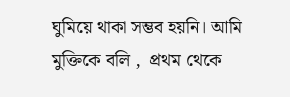ঘুমিয়ে থাকা সম্ভব হয়নি। আমি মুক্তিকে বলি ,  প্রথম থেকে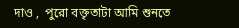দাও ,  পুরো বক্তৃতাটা আমি শুনতে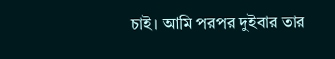চাই। আমি পরপর দুইবার তার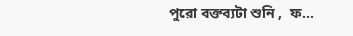পুরো বক্তব্যটা শুনি ,  ফ...